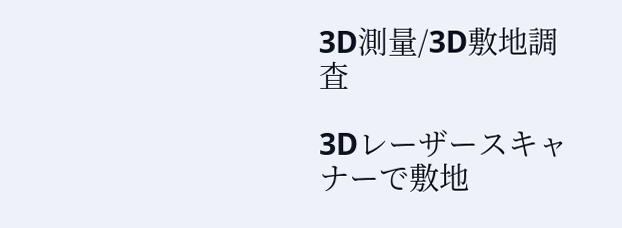3D測量/3D敷地調査

3Dレーザースキャナーで敷地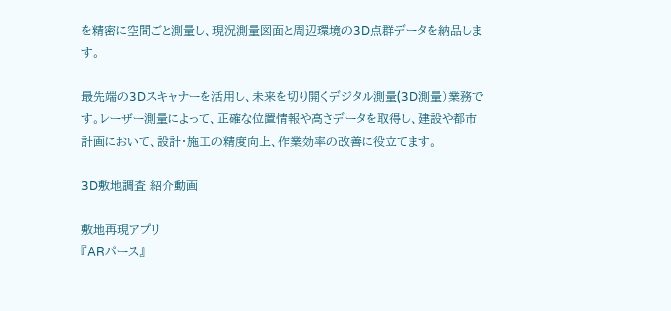を精密に空間ごと測量し、現況測量図面と周辺環境の3D点群データを納品します。

最先端の3Dスキャナーを活用し、未来を切り開くデジタル測量(3D測量)業務です。レーザー測量によって、正確な位置情報や高さデータを取得し、建設や都市計画において、設計・施工の精度向上、作業効率の改善に役立てます。

3D敷地調査 紹介動画

敷地再現アプリ
『ARパース』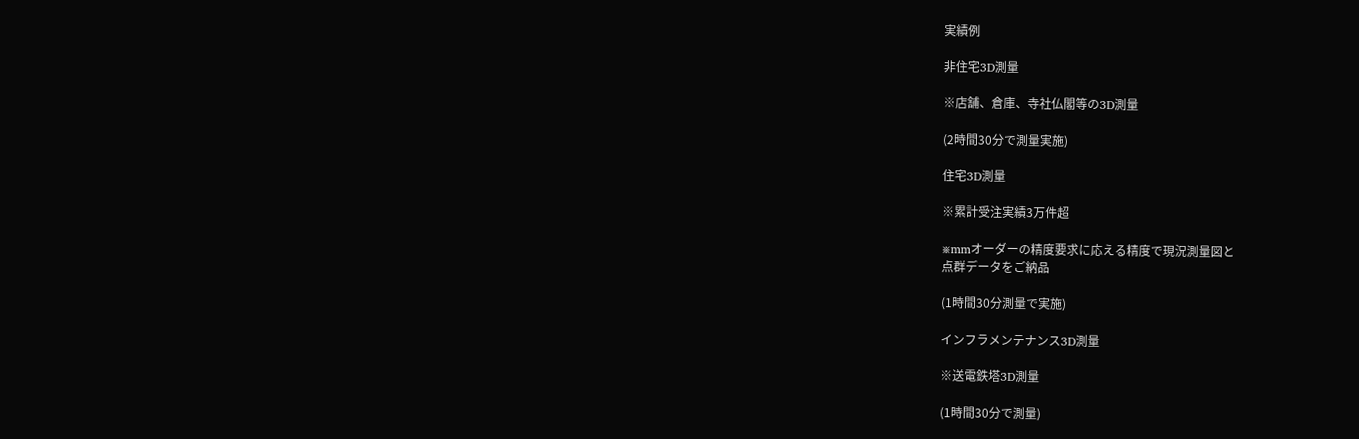実績例

非住宅3D測量

※店舗、倉庫、寺社仏閣等の3D測量

(2時間30分で測量実施)

住宅3D測量

※累計受注実績3万件超

※mmオーダーの精度要求に応える精度で現況測量図と
点群データをご納品

(1時間30分測量で実施)

インフラメンテナンス3D測量

※送電鉄塔3D測量

(1時間30分で測量)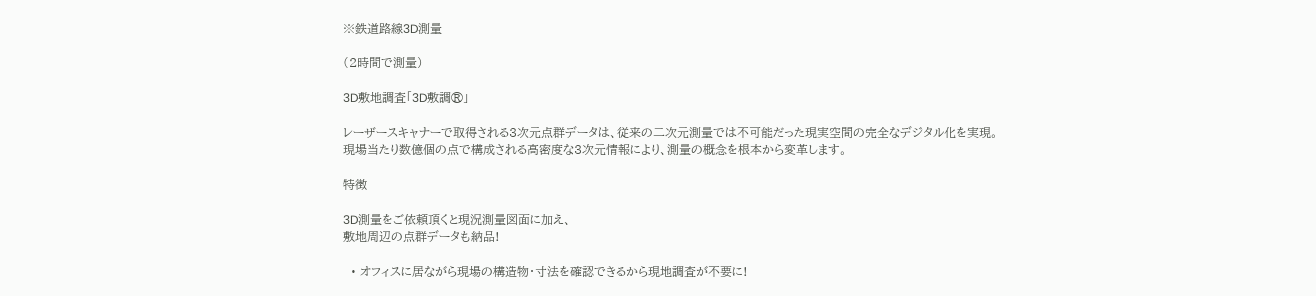※鉄道路線3D測量

(2時間で測量)

3D敷地調査「3D敷調®」

レーザースキャナーで取得される3次元点群データは、従来の二次元測量では不可能だった現実空間の完全なデジタル化を実現。
現場当たり数億個の点で構成される高密度な3次元情報により、測量の概念を根本から変革します。

特徴

3D測量をご依頼頂くと現況測量図面に加え、
敷地周辺の点群データも納品!

  • オフィスに居ながら現場の構造物・寸法を確認できるから現地調査が不要に!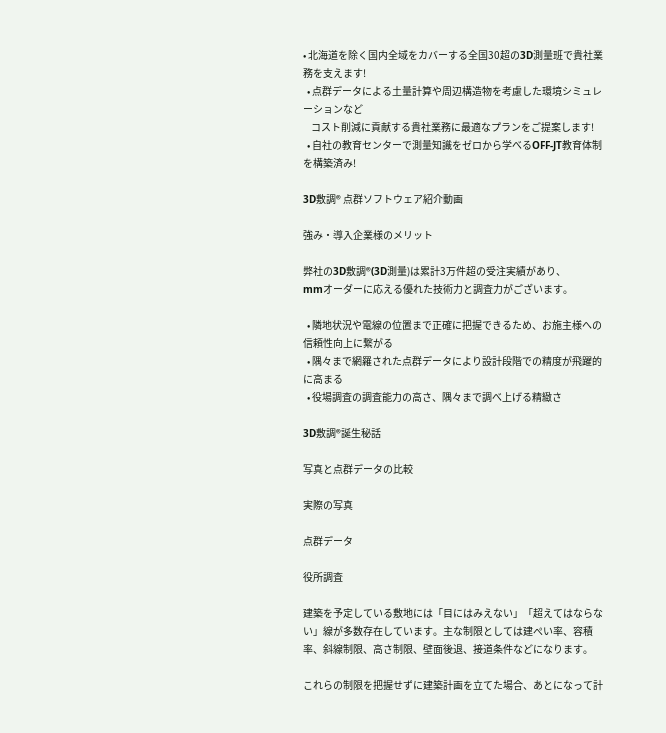• 北海道を除く国内全域をカバーする全国30超の3D測量班で貴社業務を支えます!
  • 点群データによる土量計算や周辺構造物を考慮した環境シミュレーションなど
    コスト削減に貢献する貴社業務に最適なプランをご提案します!
  • 自社の教育センターで測量知識をゼロから学べるOFF-JT教育体制を構築済み!

3D敷調® 点群ソフトウェア紹介動画

強み・導入企業様のメリット

弊社の3D敷調®(3D測量)は累計3万件超の受注実績があり、
mmオーダーに応える優れた技術力と調査力がございます。

  • 隣地状況や電線の位置まで正確に把握できるため、お施主様への信頼性向上に繋がる
  • 隅々まで網羅された点群データにより設計段階での精度が飛躍的に高まる
  • 役場調査の調査能力の高さ、隅々まで調べ上げる精緻さ

3D敷調®誕生秘話

写真と点群データの比較

実際の写真

点群データ

役所調査

建築を予定している敷地には「目にはみえない」「超えてはならない」線が多数存在しています。主な制限としては建ぺい率、容積率、斜線制限、高さ制限、壁面後退、接道条件などになります。

これらの制限を把握せずに建築計画を立てた場合、あとになって計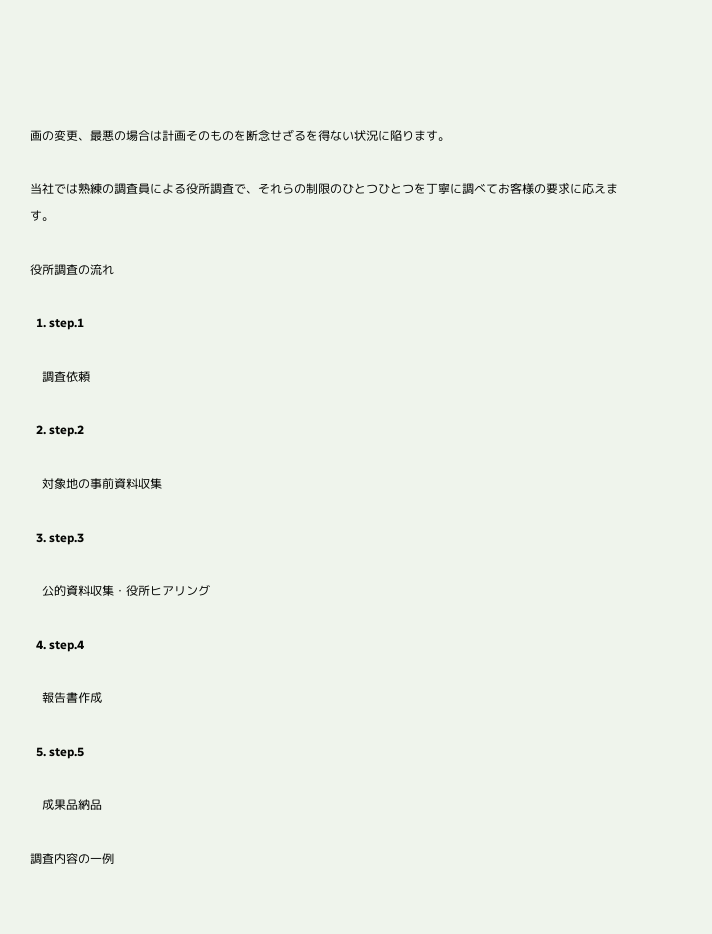画の変更、最悪の場合は計画そのものを断念せざるを得ない状況に陥ります。

当社では熟練の調査員による役所調査で、それらの制限のひとつひとつを丁寧に調べてお客様の要求に応えます。

役所調査の流れ

  1. step.1

    調査依頼

  2. step.2

    対象地の事前資料収集

  3. step.3

    公的資料収集・役所ヒアリング

  4. step.4

    報告書作成

  5. step.5

    成果品納品

調査内容の一例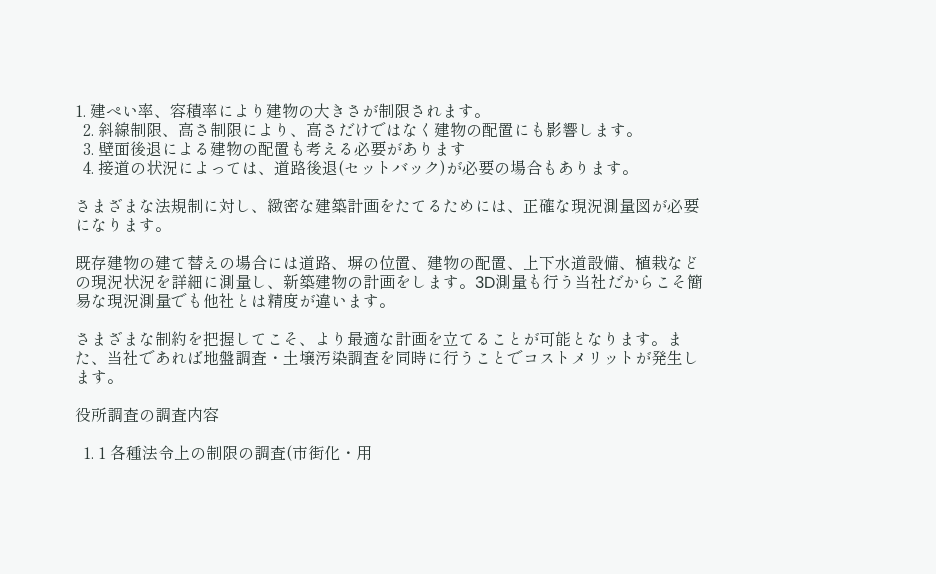1. 建ぺい率、容積率により建物の大きさが制限されます。
  2. 斜線制限、高さ制限により、高さだけではなく建物の配置にも影響します。
  3. 壁面後退による建物の配置も考える必要があります
  4. 接道の状況によっては、道路後退(セットバック)が必要の場合もあります。

さまざまな法規制に対し、緻密な建築計画をたてるためには、正確な現況測量図が必要になります。

既存建物の建て替えの場合には道路、塀の位置、建物の配置、上下水道設備、植栽などの現況状況を詳細に測量し、新築建物の計画をします。3D測量も行う当社だからこそ簡易な現況測量でも他社とは精度が違います。

さまざまな制約を把握してこそ、より最適な計画を立てることが可能となります。また、当社であれば地盤調査・土壌汚染調査を同時に行うことでコストメリットが発生します。

役所調査の調査内容

  1. 1 各種法令上の制限の調査(市街化・用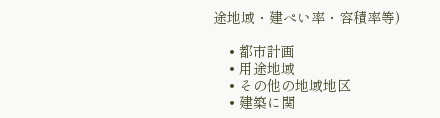途地域・建ぺい率・容積率等)

    • 都市計画
    • 用途地域
    • その他の地域地区
    • 建築に関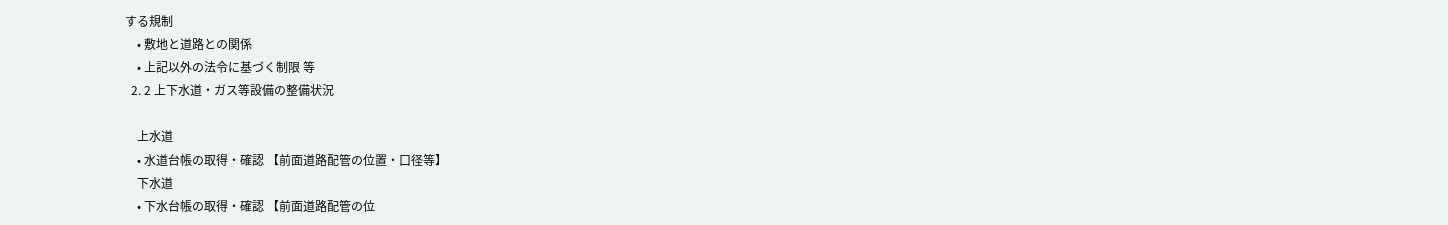する規制
    • 敷地と道路との関係
    • 上記以外の法令に基づく制限 等
  2. 2 上下水道・ガス等設備の整備状況

    上水道
    • 水道台帳の取得・確認 【前面道路配管の位置・口径等】
    下水道
    • 下水台帳の取得・確認 【前面道路配管の位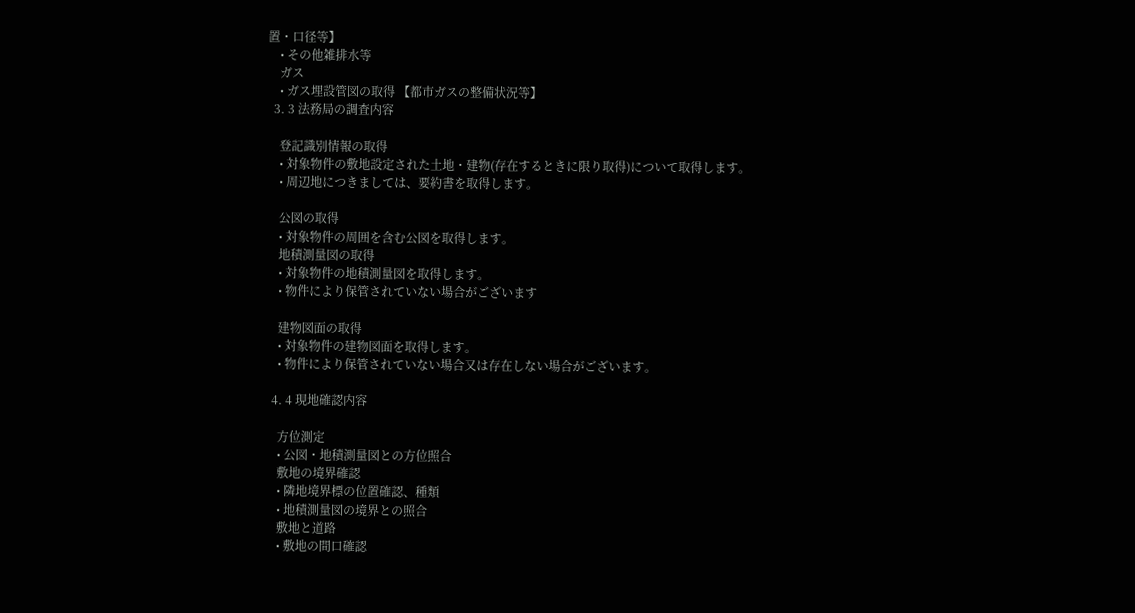置・口径等】
    • その他雑排水等
    ガス
    • ガス埋設管図の取得 【都市ガスの整備状況等】
  3. 3 法務局の調査内容

    登記識別情報の取得
    • 対象物件の敷地設定された土地・建物(存在するときに限り取得)について取得します。
    • 周辺地につきましては、要約書を取得します。

    公図の取得
    • 対象物件の周囲を含む公図を取得します。
    地積測量図の取得
    • 対象物件の地積測量図を取得します。
    • 物件により保管されていない場合がございます

    建物図面の取得
    • 対象物件の建物図面を取得します。
    • 物件により保管されていない場合又は存在しない場合がございます。

  4. 4 現地確認内容

    方位測定
    • 公図・地積測量図との方位照合
    敷地の境界確認
    • 隣地境界標の位置確認、種類
    • 地積測量図の境界との照合
    敷地と道路
    • 敷地の間口確認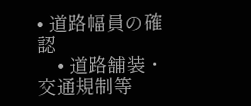• 道路幅員の確認
    • 道路舗装・交通規制等